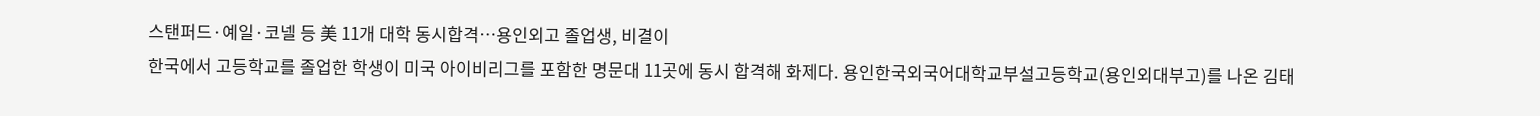스탠퍼드·예일·코넬 등 美 11개 대학 동시합격…용인외고 졸업생, 비결이
한국에서 고등학교를 졸업한 학생이 미국 아이비리그를 포함한 명문대 11곳에 동시 합격해 화제다. 용인한국외국어대학교부설고등학교(용인외대부고)를 나온 김태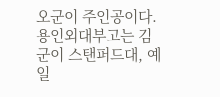오군이 주인공이다. 용인외대부고는 김군이 스탠퍼드대, 예일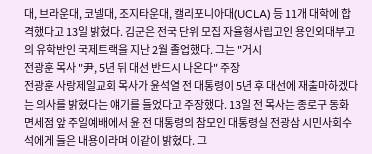대, 브라운대, 코넬대, 조지타운대, 캘리포니아대(UCLA) 등 11개 대학에 합격했다고 13일 밝혔다. 김군은 전국 단위 모집 자율형사립고인 용인외대부고의 유학반인 국제트랙을 지난 2월 졸업했다. 그는 "거시
전광훈 목사 "尹, 5년 뒤 대선 반드시 나온다" 주장
전광훈 사랑제일교회 목사가 윤석열 전 대통령이 5년 후 대선에 재출마하겠다는 의사를 밝혔다는 얘기를 들었다고 주장했다. 13일 전 목사는 종로구 동화면세점 앞 주일예배에서 윤 전 대통령의 참모인 대통령실 전광삼 시민사회수석에게 들은 내용이라며 이같이 밝혔다. 그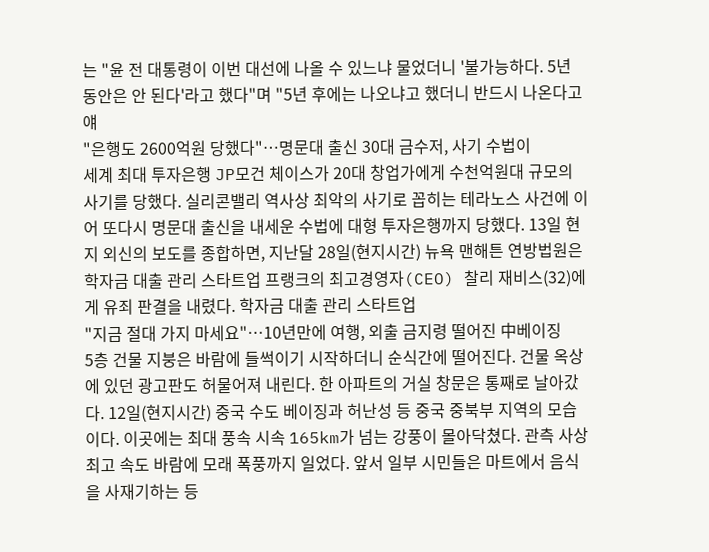는 "윤 전 대통령이 이번 대선에 나올 수 있느냐 물었더니 '불가능하다. 5년 동안은 안 된다'라고 했다"며 "5년 후에는 나오냐고 했더니 반드시 나온다고 얘
"은행도 2600억원 당했다"…명문대 출신 30대 금수저, 사기 수법이
세계 최대 투자은행 JP모건 체이스가 20대 창업가에게 수천억원대 규모의 사기를 당했다. 실리콘밸리 역사상 최악의 사기로 꼽히는 테라노스 사건에 이어 또다시 명문대 출신을 내세운 수법에 대형 투자은행까지 당했다. 13일 현지 외신의 보도를 종합하면, 지난달 28일(현지시간) 뉴욕 맨해튼 연방법원은 학자금 대출 관리 스타트업 프랭크의 최고경영자(CEO) 찰리 재비스(32)에게 유죄 판결을 내렸다. 학자금 대출 관리 스타트업
"지금 절대 가지 마세요"…10년만에 여행, 외출 금지령 떨어진 中베이징
5층 건물 지붕은 바람에 들썩이기 시작하더니 순식간에 떨어진다. 건물 옥상에 있던 광고판도 허물어져 내린다. 한 아파트의 거실 창문은 통째로 날아갔다. 12일(현지시간) 중국 수도 베이징과 허난성 등 중국 중북부 지역의 모습이다. 이곳에는 최대 풍속 시속 165km가 넘는 강풍이 몰아닥쳤다. 관측 사상 최고 속도 바람에 모래 폭풍까지 일었다. 앞서 일부 시민들은 마트에서 음식을 사재기하는 등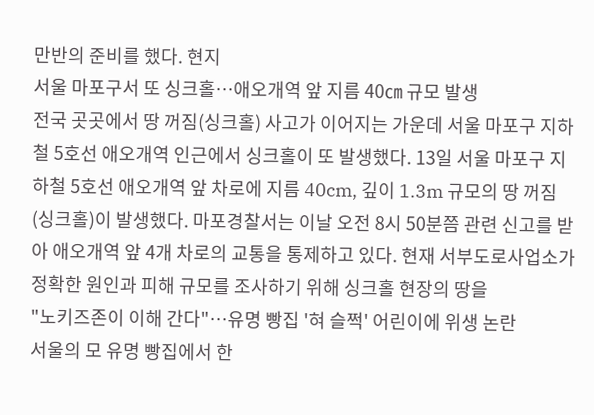만반의 준비를 했다. 현지
서울 마포구서 또 싱크홀…애오개역 앞 지름 40㎝ 규모 발생
전국 곳곳에서 땅 꺼짐(싱크홀) 사고가 이어지는 가운데 서울 마포구 지하철 5호선 애오개역 인근에서 싱크홀이 또 발생했다. 13일 서울 마포구 지하철 5호선 애오개역 앞 차로에 지름 40cm, 깊이 1.3m 규모의 땅 꺼짐(싱크홀)이 발생했다. 마포경찰서는 이날 오전 8시 50분쯤 관련 신고를 받아 애오개역 앞 4개 차로의 교통을 통제하고 있다. 현재 서부도로사업소가 정확한 원인과 피해 규모를 조사하기 위해 싱크홀 현장의 땅을
"노키즈존이 이해 간다"…유명 빵집 '혀 슬쩍' 어린이에 위생 논란
서울의 모 유명 빵집에서 한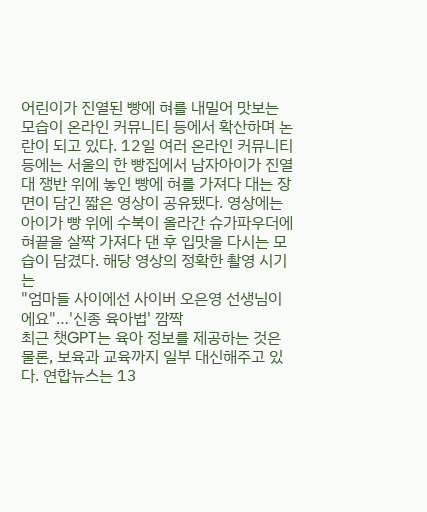어린이가 진열된 빵에 혀를 내밀어 맛보는 모습이 온라인 커뮤니티 등에서 확산하며 논란이 되고 있다. 12일 여러 온라인 커뮤니티 등에는 서울의 한 빵집에서 남자아이가 진열대 쟁반 위에 놓인 빵에 혀를 가져다 대는 장면이 담긴 짧은 영상이 공유됐다. 영상에는 아이가 빵 위에 수북이 올라간 슈가파우더에 혀끝을 살짝 가져다 댄 후 입맛을 다시는 모습이 담겼다. 해당 영상의 정확한 촬영 시기는
"엄마들 사이에선 사이버 오은영 선생님이에요"…'신종 육아법' 깜짝
최근 챗GPT는 육아 정보를 제공하는 것은 물론, 보육과 교육까지 일부 대신해주고 있다. 연합뉴스는 13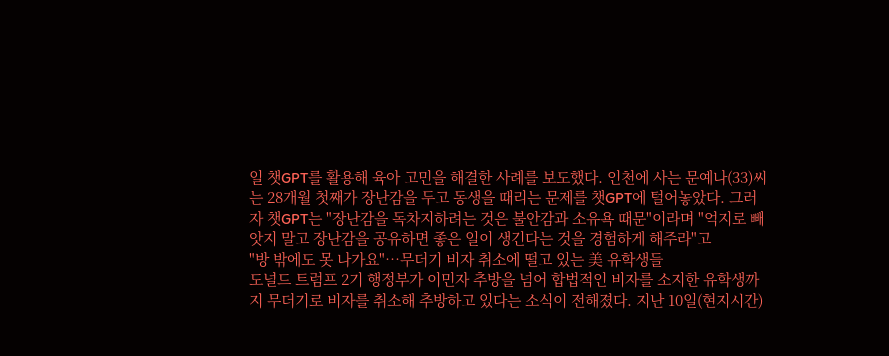일 챗GPT를 활용해 육아 고민을 해결한 사례를 보도했다. 인천에 사는 문예나(33)씨는 28개월 첫째가 장난감을 두고 동생을 때리는 문제를 챗GPT에 털어놓았다. 그러자 챗GPT는 "장난감을 독차지하려는 것은 불안감과 소유욕 때문"이라며 "억지로 빼앗지 말고 장난감을 공유하면 좋은 일이 생긴다는 것을 경험하게 해주라"고
"방 밖에도 못 나가요"…무더기 비자 취소에 떨고 있는 美 유학생들
도널드 트럼프 2기 행정부가 이민자 추방을 넘어 합법적인 비자를 소지한 유학생까지 무더기로 비자를 취소해 추방하고 있다는 소식이 전해졌다. 지난 10일(현지시간)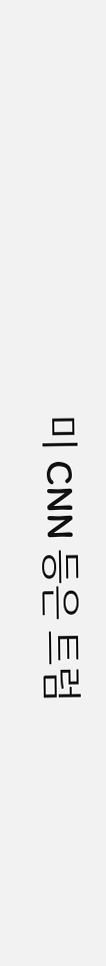미 CNN 등은 트럼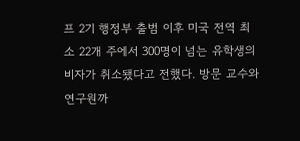프 2기 행정부 출범 이후 미국 전역 최소 22개 주에서 300명이 넘는 유학생의 비자가 취소됐다고 전했다. 방문 교수와 연구원까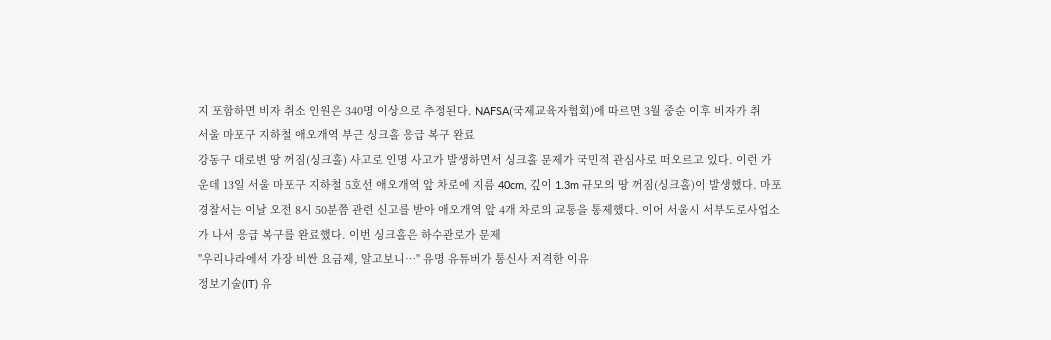지 포함하면 비자 취소 인원은 340명 이상으로 추정된다. NAFSA(국제교육자협회)에 따르면 3월 중순 이후 비자가 취
서울 마포구 지하철 애오개역 부근 싱크홀 응급 복구 완료
강동구 대로변 땅 꺼짐(싱크홀) 사고로 인명 사고가 발생하면서 싱크홀 문제가 국민적 관심사로 떠오르고 있다. 이런 가운데 13일 서울 마포구 지하철 5호선 애오개역 앞 차로에 지름 40cm, 깊이 1.3m 규모의 땅 꺼짐(싱크홀)이 발생했다. 마포경찰서는 이날 오전 8시 50분쯤 관련 신고를 받아 애오개역 앞 4개 차로의 교통을 통제했다. 이어 서울시 서부도로사업소가 나서 응급 복구를 완료했다. 이번 싱크홀은 하수관로가 문제
"우리나라에서 가장 비싼 요금제, 알고보니…" 유명 유튜버가 통신사 저격한 이유
정보기술(IT) 유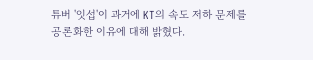튜버 '잇섭'이 과거에 KT의 속도 저하 문제를 공론화한 이유에 대해 밝혔다.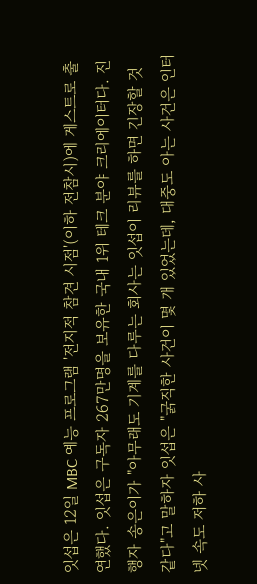잇섭은 12일 MBC 예능 프로그램 '전지적 참견 시점'(이하 전참시)에 게스트로 출연했다. 잇섭은 구독자 267만명을 보유한 국내 1위 테크 분야 크리에이터다. 진행자 송은이가 "아무래도 기계를 다루는 회사는 잇섭이 리뷰를 하면 긴장할 것 같다"고 말하자 잇섭은 "굵직한 사건이 몇 개 있었는데, 대중도 아는 사건은 인터넷 속도 저하 사